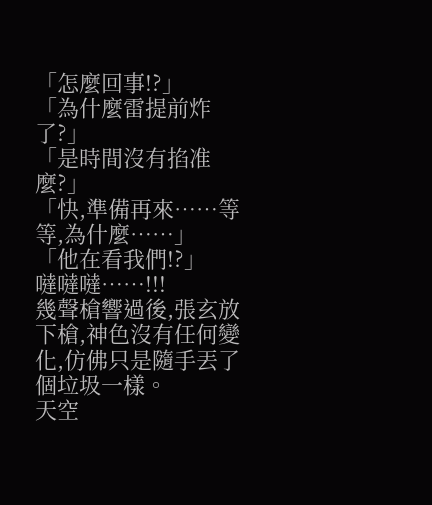「怎麼回事!?」
「為什麼雷提前炸了?」
「是時間沒有掐准麼?」
「快,準備再來……等等,為什麼……」
「他在看我們!?」
噠噠噠……!!!
幾聲槍響過後,張玄放下槍,神色沒有任何變化,仿佛只是隨手丟了個垃圾一樣。
天空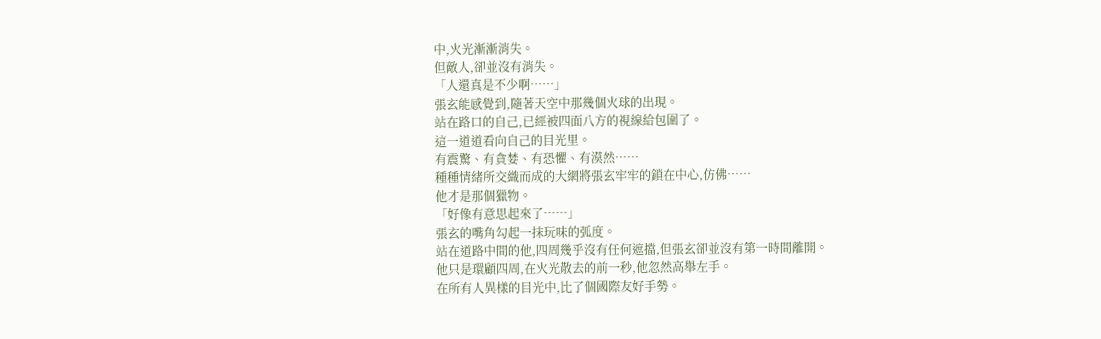中,火光漸漸消失。
但敵人,卻並沒有消失。
「人還真是不少啊……」
張玄能感覺到,隨著天空中那幾個火球的出現。
站在路口的自己,已經被四面八方的視線給包圍了。
這一道道看向自己的目光里。
有震驚、有貪婪、有恐懼、有漠然……
種種情緒所交織而成的大網將張玄牢牢的鎖在中心,仿佛……
他才是那個獵物。
「好像有意思起來了……」
張玄的嘴角勾起一抹玩味的弧度。
站在道路中間的他,四周幾乎沒有任何遮擋,但張玄卻並沒有第一時間離開。
他只是環顧四周,在火光散去的前一秒,他忽然高舉左手。
在所有人異樣的目光中,比了個國際友好手勢。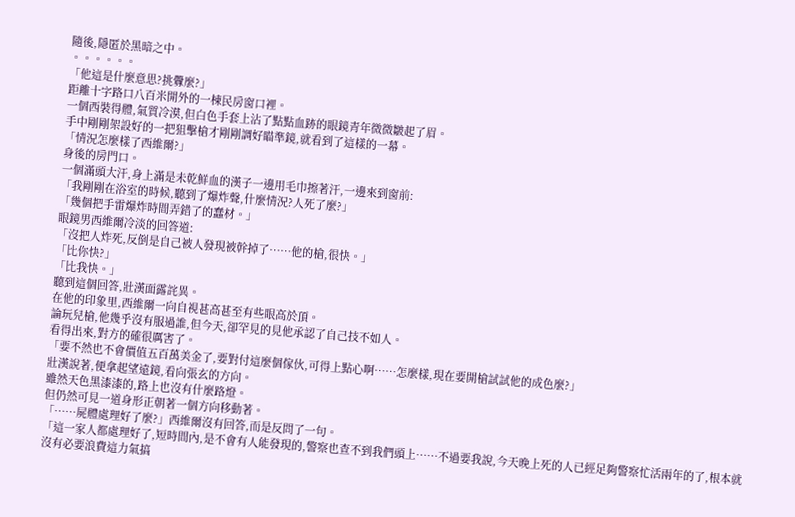隨後,隱匿於黑暗之中。
。。。。。。
「他這是什麼意思?挑釁麼?」
距離十字路口八百米開外的一棟民房窗口裡。
一個西裝得體,氣質冷漠,但白色手套上沾了點點血跡的眼鏡青年微微皺起了眉。
手中剛剛架設好的一把狙擊槍才剛剛調好瞄準鏡,就看到了這樣的一幕。
「情況怎麼樣了西維爾?」
身後的房門口。
一個滿頭大汗,身上滿是未乾鮮血的漢子一邊用毛巾擦著汗,一邊來到窗前:
「我剛剛在浴室的時候,聽到了爆炸聲,什麼情況?人死了麼?」
「幾個把手雷爆炸時間弄錯了的蠢材。」
眼鏡男西維爾冷淡的回答道:
「沒把人炸死,反倒是自己被人發現被幹掉了……他的槍,很快。」
「比你快?」
「比我快。」
聽到這個回答,壯漢面露詫異。
在他的印象里,西維爾一向自視甚高甚至有些眼高於頂。
論玩兒槍,他幾乎沒有服過誰,但今天,卻罕見的見他承認了自己技不如人。
看得出來,對方的確很厲害了。
「要不然也不會價值五百萬美金了,要對付這麼個傢伙,可得上點心啊……怎麼樣,現在要開槍試試他的成色麼?」
壯漢說著,便拿起望遠鏡,看向張玄的方向。
雖然天色黑漆漆的,路上也沒有什麼路燈。
但仍然可見一道身形正朝著一個方向移動著。
「……屍體處理好了麼?」西維爾沒有回答,而是反問了一句。
「這一家人都處理好了,短時間內,是不會有人能發現的,警察也查不到我們頭上……不過要我說,今天晚上死的人已經足夠警察忙活兩年的了,根本就沒有必要浪費這力氣搞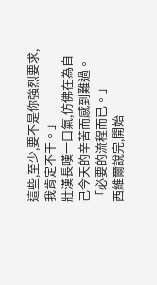這些,至少,要不是你強烈要求,我肯定不干。」
壯漢長嘆一口氣,仿佛在為自己今天的辛苦而感到難過。
「必要的流程而已。」
西維爾說完,開始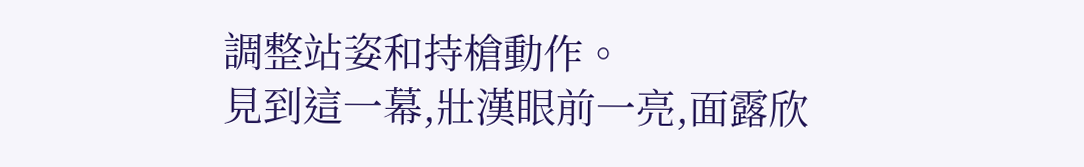調整站姿和持槍動作。
見到這一幕,壯漢眼前一亮,面露欣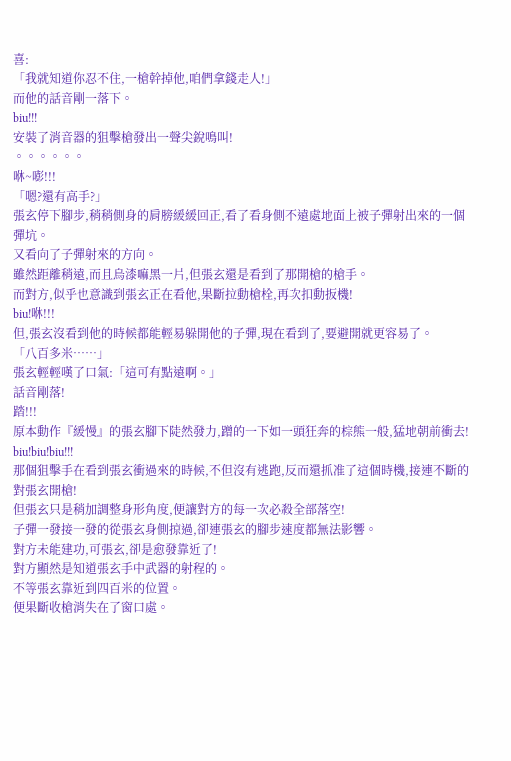喜:
「我就知道你忍不住,一槍幹掉他,咱們拿錢走人!」
而他的話音剛一落下。
biu!!!
安裝了消音器的狙擊槍發出一聲尖銳鳴叫!
。。。。。。
咻~嘭!!!
「嗯?還有高手?」
張玄停下腳步,稍稍側身的肩膀緩緩回正,看了看身側不遠處地面上被子彈射出來的一個彈坑。
又看向了子彈射來的方向。
雖然距離稍遠,而且烏漆嘛黑一片,但張玄還是看到了那開槍的槍手。
而對方,似乎也意識到張玄正在看他,果斷拉動槍栓,再次扣動扳機!
biu!咻!!!
但,張玄沒看到他的時候都能輕易躲開他的子彈,現在看到了,要避開就更容易了。
「八百多米……」
張玄輕輕嘆了口氣:「這可有點遠啊。」
話音剛落!
踏!!!
原本動作『緩慢』的張玄腳下陡然發力,蹭的一下如一頭狂奔的棕熊一般,猛地朝前衝去!
biu!biu!biu!!!
那個狙擊手在看到張玄衝過來的時候,不但沒有逃跑,反而還抓准了這個時機,接連不斷的對張玄開槍!
但張玄只是稍加調整身形角度,便讓對方的每一次必殺全部落空!
子彈一發接一發的從張玄身側掠過,卻連張玄的腳步速度都無法影響。
對方未能建功,可張玄,卻是愈發靠近了!
對方顯然是知道張玄手中武器的射程的。
不等張玄靠近到四百米的位置。
便果斷收槍消失在了窗口處。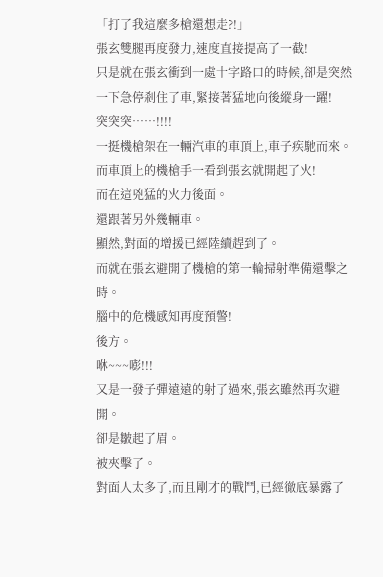「打了我這麼多槍還想走?!」
張玄雙腿再度發力,速度直接提高了一截!
只是就在張玄衝到一處十字路口的時候,卻是突然一下急停剎住了車,緊接著猛地向後縱身一躍!
突突突……!!!!
一挺機槍架在一輛汽車的車頂上,車子疾馳而來。
而車頂上的機槍手一看到張玄就開起了火!
而在這兇猛的火力後面。
還跟著另外幾輛車。
顯然,對面的增援已經陸續趕到了。
而就在張玄避開了機槍的第一輪掃射準備還擊之時。
腦中的危機感知再度預警!
後方。
咻~~~嘭!!!
又是一發子彈遠遠的射了過來,張玄雖然再次避開。
卻是皺起了眉。
被夾擊了。
對面人太多了,而且剛才的戰鬥,已經徹底暴露了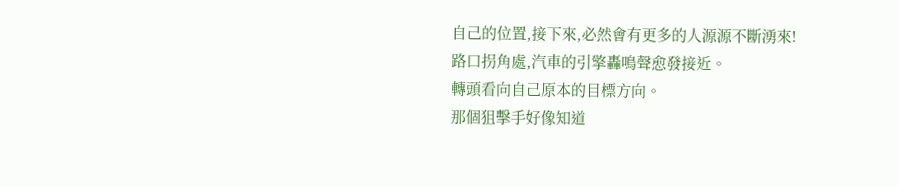自己的位置,接下來,必然會有更多的人源源不斷湧來!
路口拐角處,汽車的引擎轟鳴聲愈發接近。
轉頭看向自己原本的目標方向。
那個狙擊手好像知道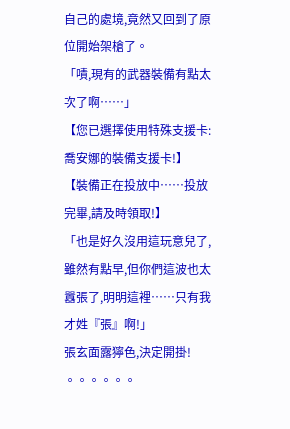自己的處境,竟然又回到了原位開始架槍了。
「嘖,現有的武器裝備有點太次了啊……」
【您已選擇使用特殊支援卡:喬安娜的裝備支援卡!】
【裝備正在投放中……投放完畢,請及時領取!】
「也是好久沒用這玩意兒了,雖然有點早,但你們這波也太囂張了,明明這裡……只有我才姓『張』啊!」
張玄面露獰色,決定開掛!
。。。。。。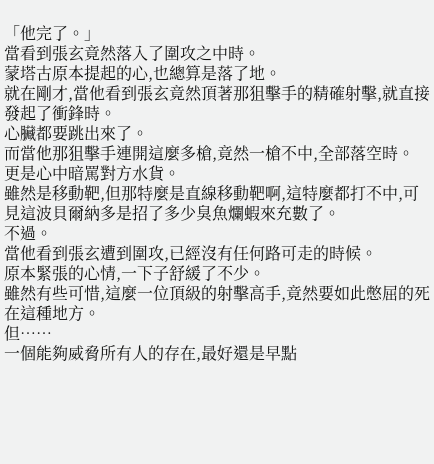「他完了。」
當看到張玄竟然落入了圍攻之中時。
蒙塔古原本提起的心,也總算是落了地。
就在剛才,當他看到張玄竟然頂著那狙擊手的精確射擊,就直接發起了衝鋒時。
心臟都要跳出來了。
而當他那狙擊手連開這麼多槍,竟然一槍不中,全部落空時。
更是心中暗罵對方水貨。
雖然是移動靶,但那特麼是直線移動靶啊,這特麼都打不中,可見這波貝爾納多是招了多少臭魚爛蝦來充數了。
不過。
當他看到張玄遭到圍攻,已經沒有任何路可走的時候。
原本緊張的心情,一下子舒緩了不少。
雖然有些可惜,這麼一位頂級的射擊高手,竟然要如此憋屈的死在這種地方。
但……
一個能夠威脅所有人的存在,最好還是早點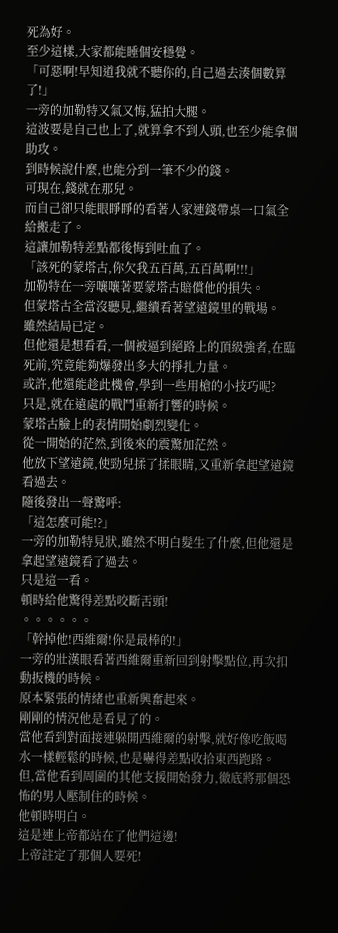死為好。
至少這樣,大家都能睡個安穩覺。
「可惡啊!早知道我就不聽你的,自己過去湊個數算了!」
一旁的加勒特又氣又悔,猛拍大腿。
這波要是自己也上了,就算拿不到人頭,也至少能拿個助攻。
到時候說什麼,也能分到一筆不少的錢。
可現在,錢就在那兒。
而自己卻只能眼睜睜的看著人家連錢帶桌一口氣全給搬走了。
這讓加勒特差點都後悔到吐血了。
「該死的蒙塔古,你欠我五百萬,五百萬啊!!!」
加勒特在一旁嚷嚷著要蒙塔古賠償他的損失。
但蒙塔古全當沒聽見,繼續看著望遠鏡里的戰場。
雖然結局已定。
但他還是想看看,一個被逼到絕路上的頂級強者,在臨死前,究竟能夠爆發出多大的掙扎力量。
或許,他還能趁此機會,學到一些用槍的小技巧呢?
只是,就在遠處的戰鬥重新打響的時候。
蒙塔古臉上的表情開始劇烈變化。
從一開始的茫然,到後來的震驚加茫然。
他放下望遠鏡,使勁兒揉了揉眼睛,又重新拿起望遠鏡看過去。
隨後發出一聲驚呼:
「這怎麼可能!?」
一旁的加勒特見狀,雖然不明白髮生了什麼,但他還是拿起望遠鏡看了過去。
只是這一看。
頓時給他驚得差點咬斷舌頭!
。。。。。。
「幹掉他!西維爾!你是最棒的!」
一旁的壯漢眼看著西維爾重新回到射擊點位,再次扣動扳機的時候。
原本緊張的情緒也重新興奮起來。
剛剛的情況他是看見了的。
當他看到對面接連躲開西維爾的射擊,就好像吃飯喝水一樣輕鬆的時候,也是嚇得差點收拾東西跑路。
但,當他看到周圍的其他支援開始發力,徹底將那個恐怖的男人壓制住的時候。
他頓時明白。
這是連上帝都站在了他們這邊!
上帝註定了那個人要死!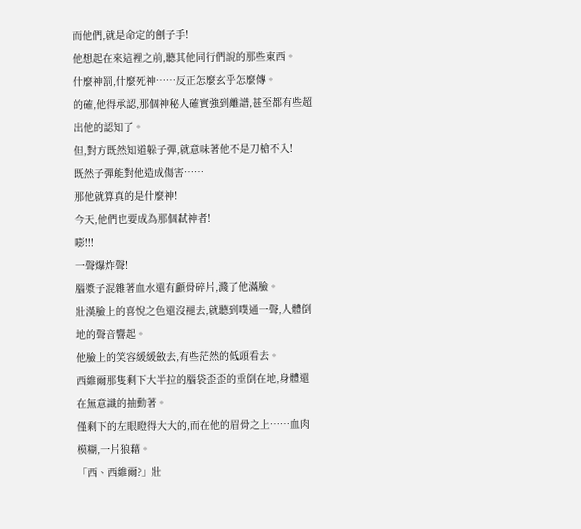而他們,就是命定的劊子手!
他想起在來這裡之前,聽其他同行們說的那些東西。
什麼神罰,什麼死神……反正怎麼玄乎怎麼傳。
的確,他得承認,那個神秘人確實強到離譜,甚至都有些超出他的認知了。
但,對方既然知道躲子彈,就意味著他不是刀槍不入!
既然子彈能對他造成傷害……
那他就算真的是什麼神!
今天,他們也要成為那個弒神者!
嘭!!!
一聲爆炸聲!
腦漿子混雜著血水還有顱骨碎片,濺了他滿臉。
壯漢臉上的喜悅之色還沒褪去,就聽到噗通一聲,人體倒地的聲音響起。
他臉上的笑容緩緩斂去,有些茫然的低頭看去。
西維爾那隻剩下大半拉的腦袋歪歪的垂倒在地,身體還在無意識的抽動著。
僅剩下的左眼瞪得大大的,而在他的眉骨之上……血肉模糊,一片狼藉。
「西、西維爾?」壯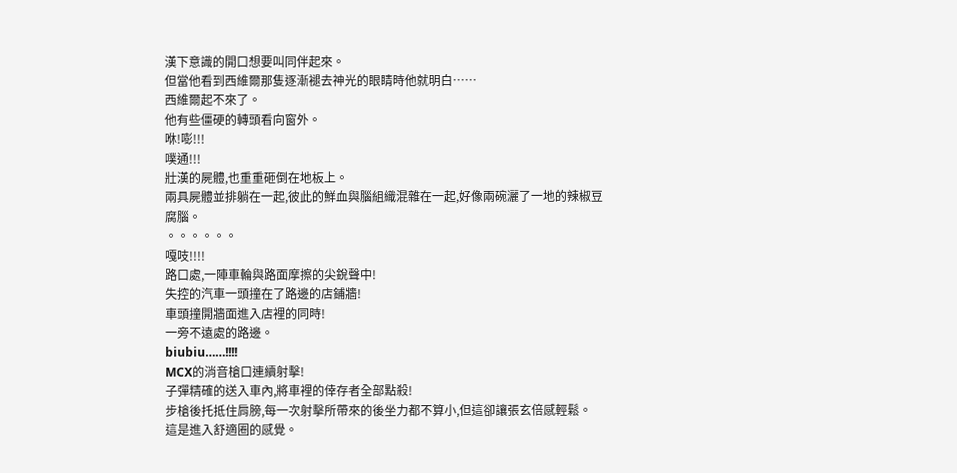漢下意識的開口想要叫同伴起來。
但當他看到西維爾那隻逐漸褪去神光的眼睛時他就明白……
西維爾起不來了。
他有些僵硬的轉頭看向窗外。
咻!嘭!!!
噗通!!!
壯漢的屍體,也重重砸倒在地板上。
兩具屍體並排躺在一起,彼此的鮮血與腦組織混雜在一起,好像兩碗灑了一地的辣椒豆腐腦。
。。。。。。
嘎吱!!!!
路口處,一陣車輪與路面摩擦的尖銳聲中!
失控的汽車一頭撞在了路邊的店鋪牆!
車頭撞開牆面進入店裡的同時!
一旁不遠處的路邊。
biubiu……!!!!
MCX的消音槍口連續射擊!
子彈精確的送入車內,將車裡的倖存者全部點殺!
步槍後托抵住肩膀,每一次射擊所帶來的後坐力都不算小,但這卻讓張玄倍感輕鬆。
這是進入舒適圈的感覺。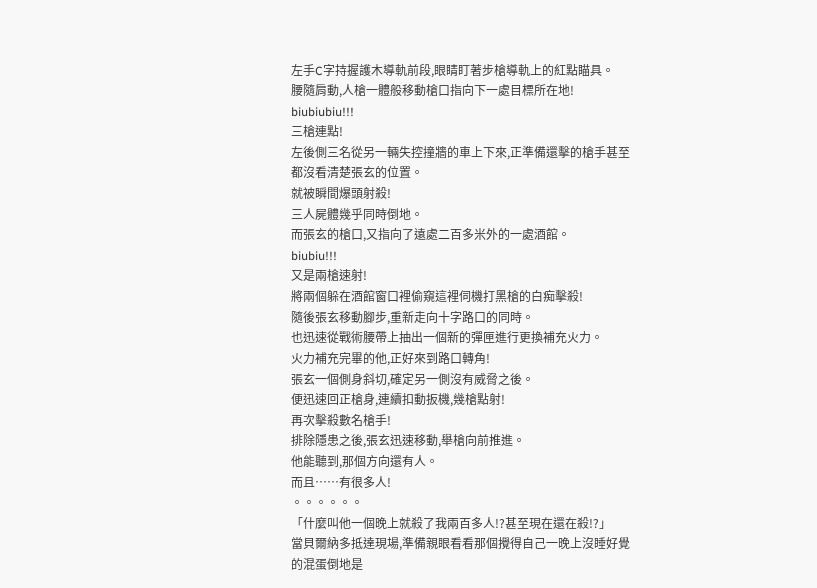左手C字持握護木導軌前段,眼睛盯著步槍導軌上的紅點瞄具。
腰隨肩動,人槍一體般移動槍口指向下一處目標所在地!
biubiubiu!!!
三槍連點!
左後側三名從另一輛失控撞牆的車上下來,正準備還擊的槍手甚至都沒看清楚張玄的位置。
就被瞬間爆頭射殺!
三人屍體幾乎同時倒地。
而張玄的槍口,又指向了遠處二百多米外的一處酒館。
biubiu!!!
又是兩槍速射!
將兩個躲在酒館窗口裡偷窺這裡伺機打黑槍的白痴擊殺!
隨後張玄移動腳步,重新走向十字路口的同時。
也迅速從戰術腰帶上抽出一個新的彈匣進行更換補充火力。
火力補充完畢的他,正好來到路口轉角!
張玄一個側身斜切,確定另一側沒有威脅之後。
便迅速回正槍身,連續扣動扳機,幾槍點射!
再次擊殺數名槍手!
排除隱患之後,張玄迅速移動,舉槍向前推進。
他能聽到,那個方向還有人。
而且……有很多人!
。。。。。。
「什麼叫他一個晚上就殺了我兩百多人!?甚至現在還在殺!?」
當貝爾納多抵達現場,準備親眼看看那個攪得自己一晚上沒睡好覺的混蛋倒地是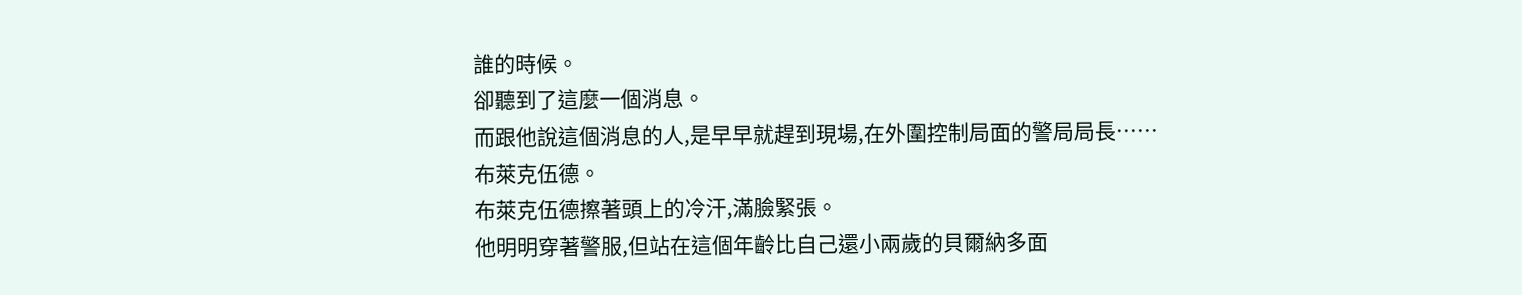誰的時候。
卻聽到了這麼一個消息。
而跟他說這個消息的人,是早早就趕到現場,在外圍控制局面的警局局長……
布萊克伍德。
布萊克伍德擦著頭上的冷汗,滿臉緊張。
他明明穿著警服,但站在這個年齡比自己還小兩歲的貝爾納多面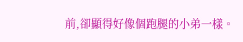前,卻顯得好像個跑腿的小弟一樣。